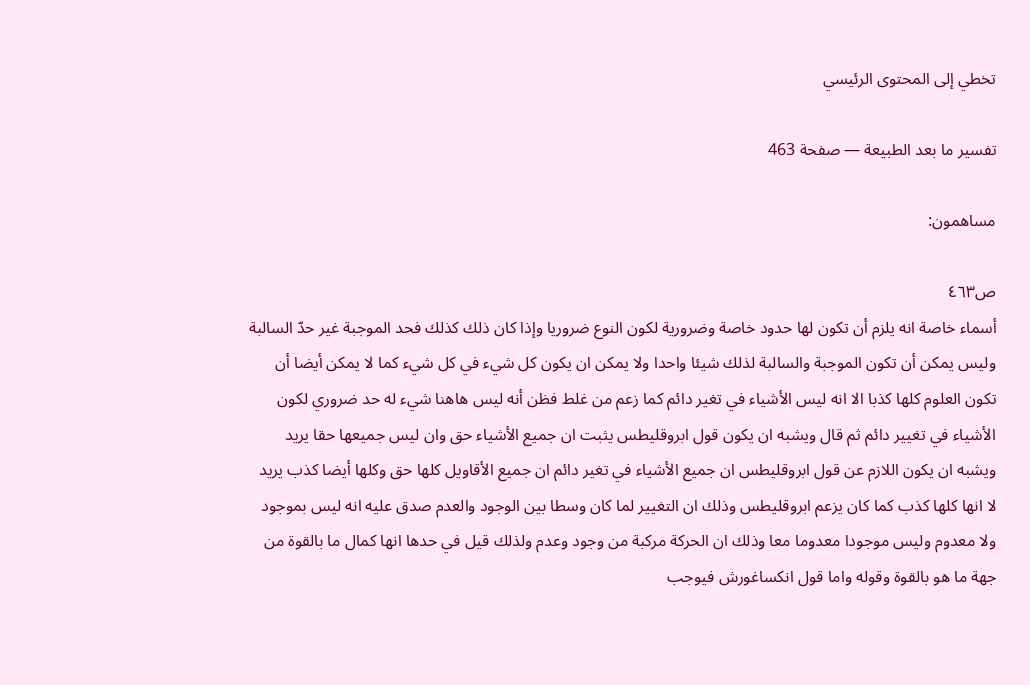تخطي إلى المحتوى الرئيسي

تفسير ما بعد الطبيعة — صفحة 463

مساهمون:

ص٤٦٣
أسماء خاصة انه يلزم أن تكون لها حدود خاصة وضرورية لكون النوع ضروريا وإذا كان ذلك كذلك فحد الموجبة غير حدّ السالبة وليس يمكن أن تكون الموجبة والسالبة لذلك شيئا واحدا ولا يمكن ان يكون كل شيء في كل شيء كما لا يمكن أيضا أن تكون العلوم كلها كذبا الا انه ليس الأشياء في تغير دائم كما زعم من غلط فظن أنه ليس هاهنا شيء له حد ضروري لكون الأشياء في تغيير دائم ثم قال ويشبه ان يكون قول ابروقليطس يثبت ان جميع الأشياء حق وان ليس جميعها حقا يريد ويشبه ان يكون اللازم عن قول ابروقليطس ان جميع الأشياء في تغير دائم ان جميع الأقاويل كلها حق وكلها أيضا كذب يريد لا انها كلها كذب كما كان يزعم ابروقليطس وذلك ان التغيير لما كان وسطا بين الوجود والعدم صدق عليه انه ليس بموجود ولا معدوم وليس موجودا معدوما معا وذلك ان الحركة مركبة من وجود وعدم ولذلك قيل في حدها انها كمال ما بالقوة من جهة ما هو بالقوة وقوله واما قول انكساغورش فيوجب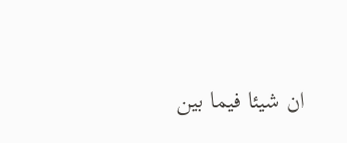ان شيئا فيما بين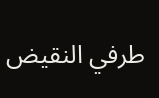طرفي النقيض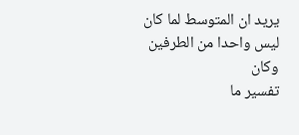يريد ان المتوسط لما كان ليس واحدا من الطرفين وكان
تفسير ما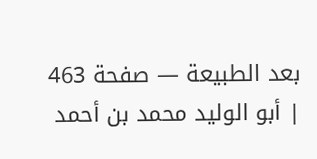بعد الطبيعة — صفحة 463 | أبو الوليد محمد بن أحمد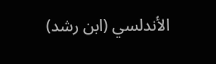الأندلسي (ابن رشد)